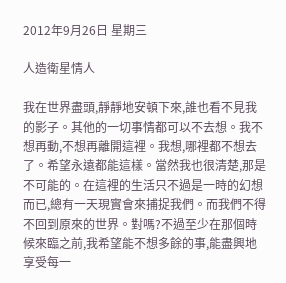2012年9月26日 星期三

人造衛星情人

我在世界盡頭,靜靜地安頓下來,誰也看不見我的影子。其他的一切事情都可以不去想。我不想再動,不想再離開這裡。我想,哪裡都不想去了。希望永遠都能這樣。當然我也很清楚,那是不可能的。在這裡的生活只不過是一時的幻想而已,總有一天現實會來捕捉我們。而我們不得不回到原來的世界。對嗎?不過至少在那個時候來臨之前,我希望能不想多餘的事,能盡興地享受每一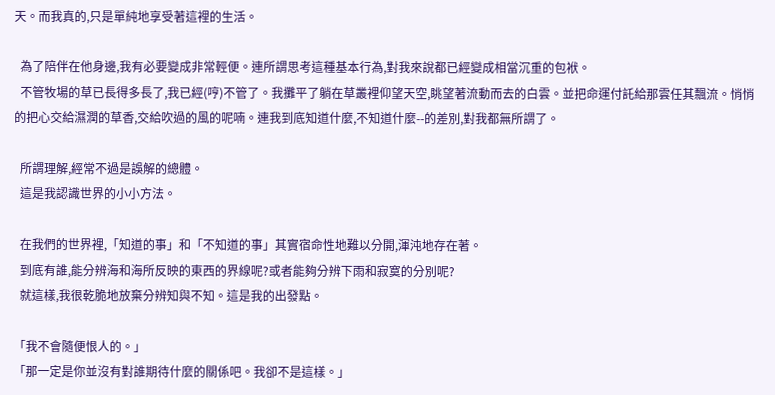天。而我真的,只是單純地享受著這裡的生活。

  為了陪伴在他身邊,我有必要變成非常輕便。連所謂思考這種基本行為,對我來說都已經變成相當沉重的包袱。
  不管牧場的草已長得多長了,我已經(哼)不管了。我攤平了躺在草叢裡仰望天空,眺望著流動而去的白雲。並把命運付託給那雲任其飄流。悄悄的把心交給濕潤的草香,交給吹過的風的呢喃。連我到底知道什麼,不知道什麼--的差別,對我都無所謂了。

  所謂理解,經常不過是誤解的總體。
  這是我認識世界的小小方法。

  在我們的世界裡,「知道的事」和「不知道的事」其實宿命性地難以分開,渾沌地存在著。
  到底有誰,能分辨海和海所反映的東西的界線呢?或者能夠分辨下雨和寂寞的分別呢?
  就這樣,我很乾脆地放棄分辨知與不知。這是我的出發點。

「我不會隨便恨人的。」
「那一定是你並沒有對誰期待什麼的關係吧。我卻不是這樣。」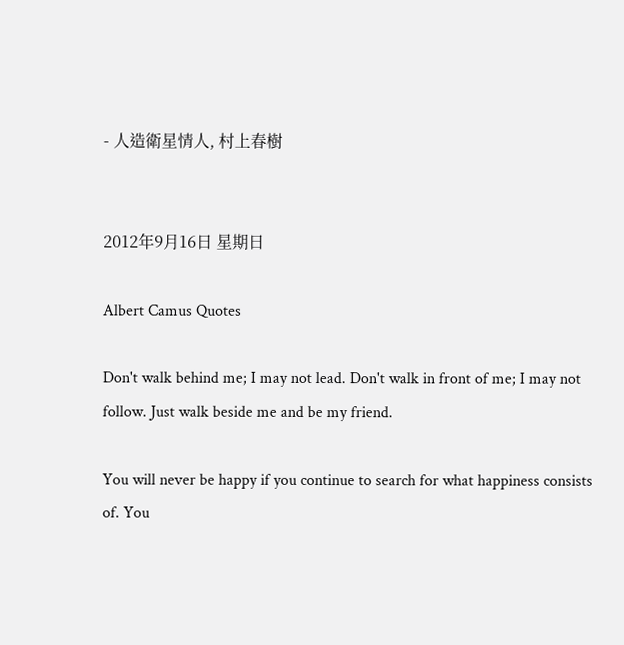- 人造衛星情人, 村上春樹


2012年9月16日 星期日

Albert Camus Quotes

Don't walk behind me; I may not lead. Don't walk in front of me; I may not follow. Just walk beside me and be my friend.

You will never be happy if you continue to search for what happiness consists of. You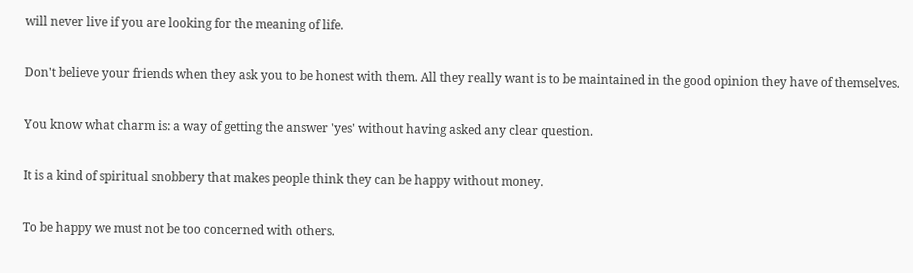will never live if you are looking for the meaning of life.

Don't believe your friends when they ask you to be honest with them. All they really want is to be maintained in the good opinion they have of themselves.

You know what charm is: a way of getting the answer 'yes' without having asked any clear question.

It is a kind of spiritual snobbery that makes people think they can be happy without money.

To be happy we must not be too concerned with others.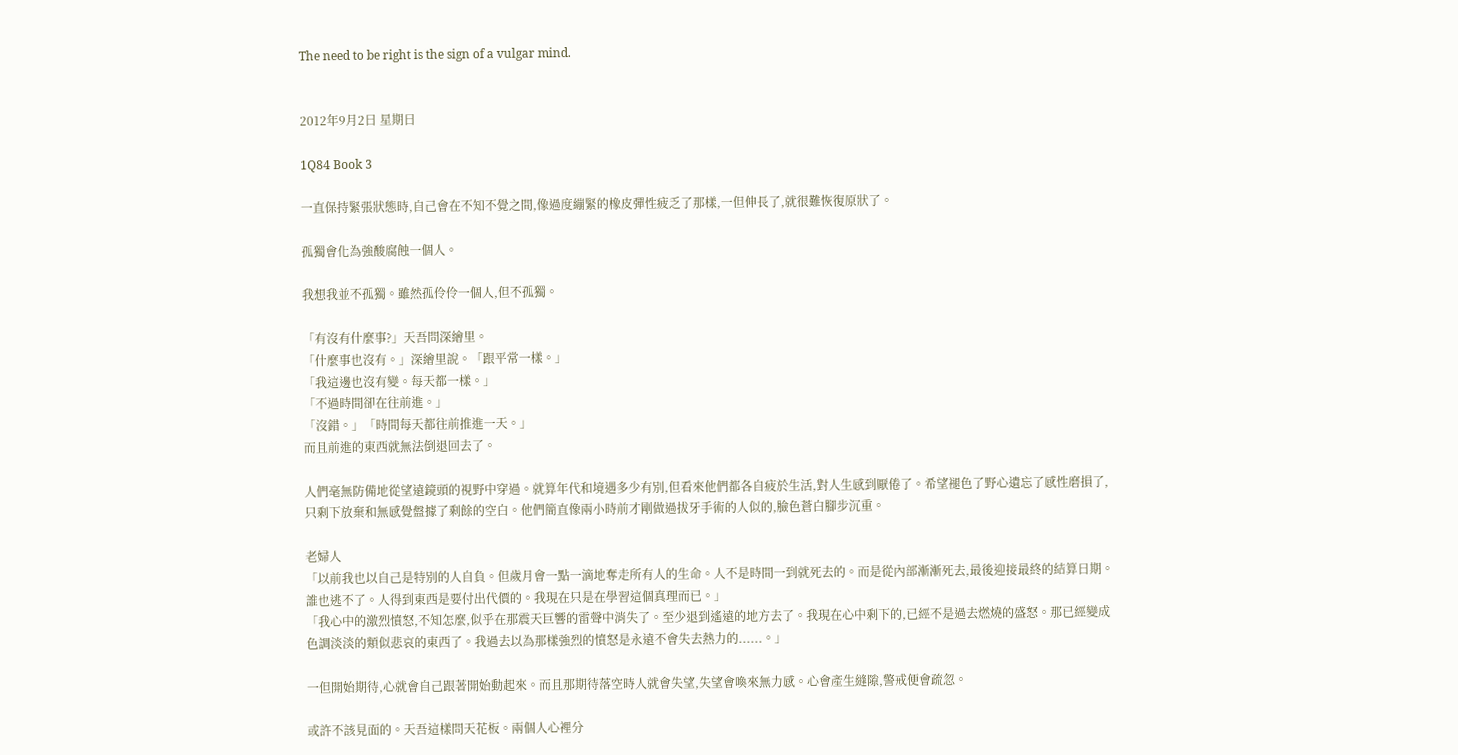The need to be right is the sign of a vulgar mind.


2012年9月2日 星期日

1Q84 Book 3

一直保持緊張狀態時,自己會在不知不覺之間,像過度繃緊的橡皮彈性疲乏了那樣,一但伸長了,就很難恢復原狀了。

孤獨會化為強酸腐蝕一個人。

我想我並不孤獨。雖然孤伶伶一個人,但不孤獨。

「有沒有什麼事?」天吾問深繪里。
「什麼事也沒有。」深繪里說。「跟平常一樣。」
「我這邊也沒有變。每天都一樣。」
「不過時間卻在往前進。」
「沒錯。」「時間每天都往前推進一天。」
而且前進的東西就無法倒退回去了。

人們毫無防備地從望遠鏡頭的視野中穿過。就算年代和境遇多少有別,但看來他們都各自疲於生活,對人生感到厭倦了。希望褪色了野心遺忘了感性磨損了,只剩下放棄和無感覺盤據了剩餘的空白。他們簡直像兩小時前才剛做過拔牙手術的人似的,臉色蒼白腳步沉重。

老婦人
「以前我也以自己是特別的人自負。但歲月會一點一滴地奪走所有人的生命。人不是時間一到就死去的。而是從內部漸漸死去,最後迎接最終的結算日期。誰也逃不了。人得到東西是要付出代價的。我現在只是在學習這個真理而已。」
「我心中的激烈憤怒,不知怎麼,似乎在那震天巨響的雷聲中消失了。至少退到遙遠的地方去了。我現在心中剩下的,已經不是過去燃燒的盛怒。那已經變成色調淡淡的類似悲哀的東西了。我過去以為那樣強烈的憤怒是永遠不會失去熱力的......。」

一但開始期待,心就會自己跟著開始動起來。而且那期待落空時人就會失望,失望會喚來無力感。心會產生縫隙,警戒便會疏忽。

或許不該見面的。天吾這樣問天花板。兩個人心裡分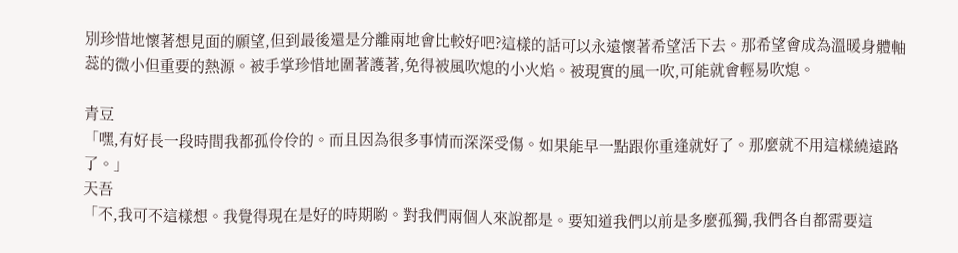別珍惜地懷著想見面的願望,但到最後還是分離兩地會比較好吧?這樣的話可以永遠懷著希望活下去。那希望會成為溫暖身體軸蕊的微小但重要的熱源。被手掌珍惜地圍著護著,免得被風吹熄的小火焰。被現實的風一吹,可能就會輕易吹熄。

青豆
「嘿,有好長一段時間我都孤伶伶的。而且因為很多事情而深深受傷。如果能早一點跟你重逢就好了。那麼就不用這樣繞遠路了。」
天吾
「不,我可不這樣想。我覺得現在是好的時期喲。對我們兩個人來說都是。要知道我們以前是多麼孤獨,我們各自都需要這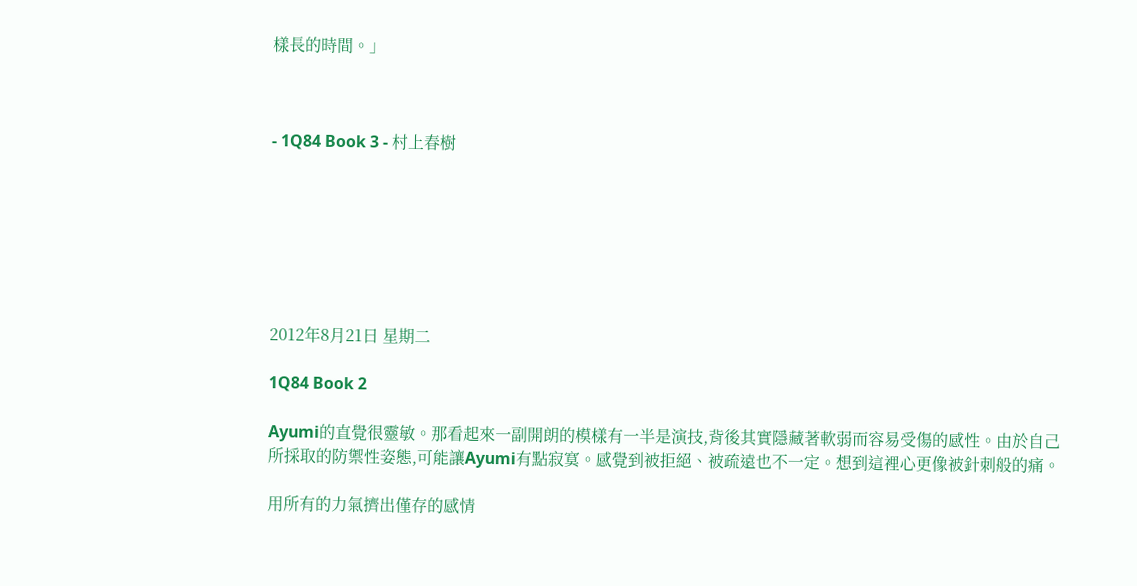樣長的時間。」



- 1Q84 Book 3 - 村上春樹







2012年8月21日 星期二

1Q84 Book 2

Ayumi的直覺很靈敏。那看起來一副開朗的模樣有一半是演技,背後其實隱藏著軟弱而容易受傷的感性。由於自己所採取的防禦性姿態,可能讓Ayumi有點寂寞。感覺到被拒絕、被疏遠也不一定。想到這裡心更像被針刺般的痛。

用所有的力氣擠出僅存的感情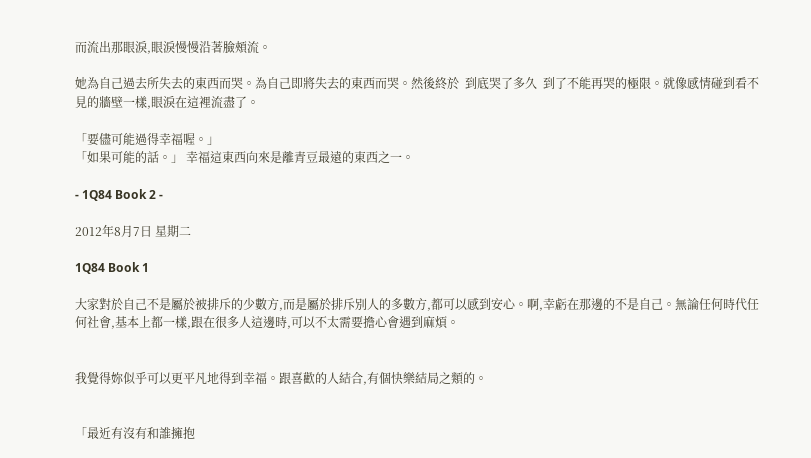而流出那眼淚,眼淚慢慢沿著臉頰流。

她為自己過去所失去的東西而哭。為自己即將失去的東西而哭。然後終於  到底哭了多久  到了不能再哭的極限。就像感情碰到看不見的牆壁一樣,眼淚在這裡流盡了。

「要儘可能過得幸福喔。」
「如果可能的話。」 幸福這東西向來是離青豆最遠的東西之一。

- 1Q84 Book 2 -

2012年8月7日 星期二

1Q84 Book 1

大家對於自己不是屬於被排斥的少數方,而是屬於排斥別人的多數方,都可以感到安心。啊,幸虧在那邊的不是自己。無論任何時代任何社會,基本上都一樣,跟在很多人這邊時,可以不太需要擔心會遇到麻煩。


我覺得妳似乎可以更平凡地得到幸福。跟喜歡的人結合,有個快樂結局之類的。


「最近有沒有和誰擁抱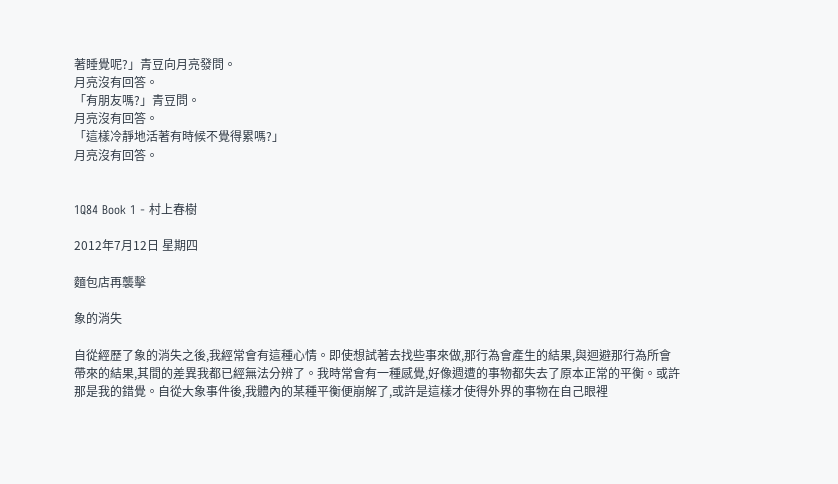著睡覺呢?」青豆向月亮發問。
月亮沒有回答。
「有朋友嗎?」青豆問。
月亮沒有回答。
「這樣冷靜地活著有時候不覺得累嗎?」
月亮沒有回答。


1Q84 Book 1 - 村上春樹

2012年7月12日 星期四

麵包店再襲擊

象的消失

自從經歷了象的消失之後,我經常會有這種心情。即使想試著去找些事來做,那行為會產生的結果,與迴避那行為所會帶來的結果,其間的差異我都已經無法分辨了。我時常會有一種感覺,好像週遭的事物都失去了原本正常的平衡。或許那是我的錯覺。自從大象事件後,我體內的某種平衡便崩解了,或許是這樣才使得外界的事物在自己眼裡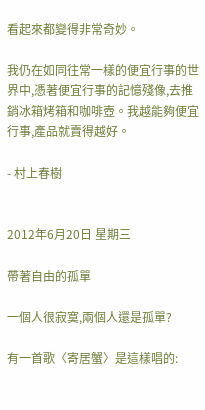看起來都變得非常奇妙。

我仍在如同往常一樣的便宜行事的世界中,憑著便宜行事的記憶殘像,去推銷冰箱烤箱和咖啡壺。我越能夠便宜行事,產品就賣得越好。

- 村上春樹


2012年6月20日 星期三

帶著自由的孤單

一個人很寂寞,兩個人還是孤單?

有一首歌〈寄居蟹〉是這樣唱的: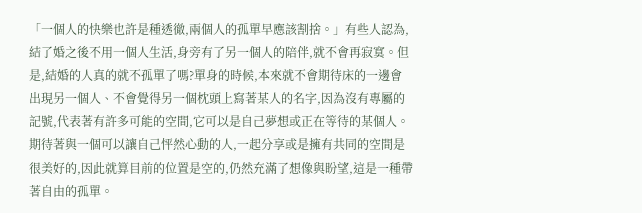「一個人的快樂也許是種透徹,兩個人的孤單早應該割捨。」有些人認為,結了婚之後不用一個人生活,身旁有了另一個人的陪伴,就不會再寂寞。但是,結婚的人真的就不孤單了嗎?單身的時候,本來就不會期待床的一邊會出現另一個人、不會覺得另一個枕頭上寫著某人的名字,因為沒有專屬的記號,代表著有許多可能的空間,它可以是自己夢想或正在等待的某個人。期待著與一個可以讓自己怦然心動的人,一起分享或是擁有共同的空間是很美好的,因此就算目前的位置是空的,仍然充滿了想像與盼望,這是一種帶著自由的孤單。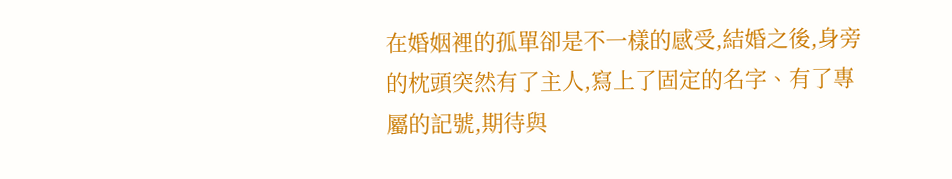在婚姻裡的孤單卻是不一樣的感受,結婚之後,身旁的枕頭突然有了主人,寫上了固定的名字、有了專屬的記號,期待與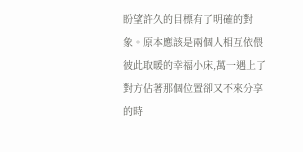盼望許久的目標有了明確的對象。原本應該是兩個人相互依偎彼此取暖的幸福小床,萬一遇上了對方佔著那個位置卻又不來分享的時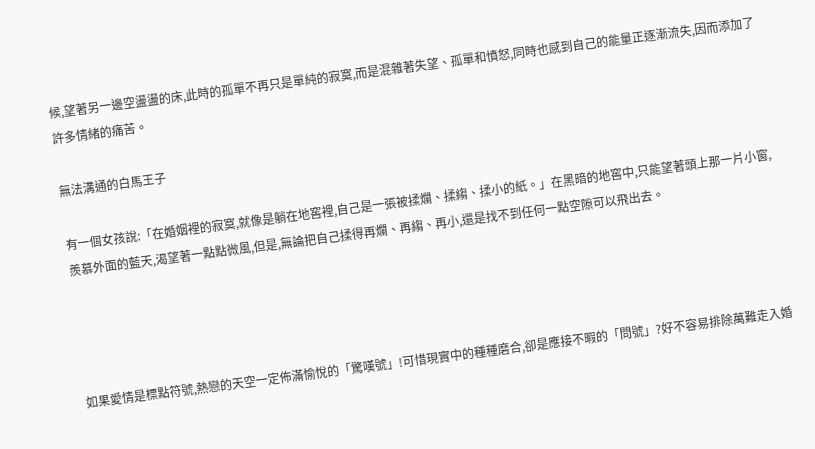候,望著另一邊空盪盪的床,此時的孤單不再只是單純的寂寞,而是混雜著失望、孤單和憤怒,同時也感到自己的能量正逐漸流失,因而添加了許多情緒的痛苦。

無法溝通的白馬王子

有一個女孩說:「在婚姻裡的寂寞,就像是躺在地窖裡,自己是一張被揉爛、揉縐、揉小的紙。」在黑暗的地窖中,只能望著頭上那一片小窗,羨慕外面的藍天,渴望著一點點微風,但是,無論把自己揉得再爛、再縐、再小,還是找不到任何一點空隙可以飛出去。




如果愛情是標點符號,熱戀的天空一定佈滿愉悅的「驚嘆號」!可惜現實中的種種磨合,卻是應接不暇的「問號」?好不容易排除萬難走入婚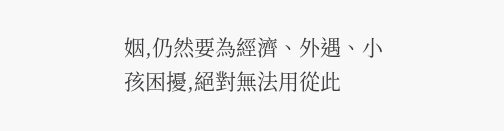姻,仍然要為經濟、外遇、小孩困擾,絕對無法用從此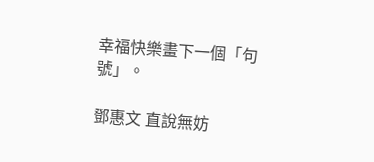幸福快樂畫下一個「句號」。

鄧惠文 直說無妨